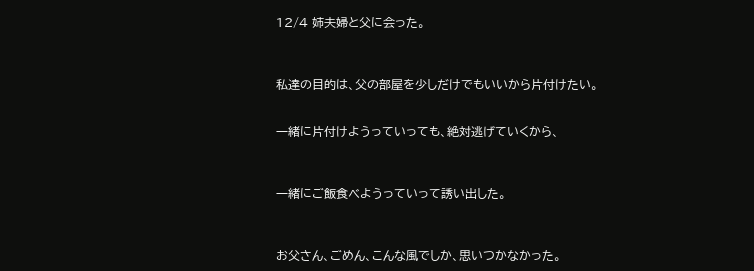12/4 姉夫婦と父に会った。



私達の目的は、父の部屋を少しだけでもいいから片付けたい。


一緒に片付けようっていっても、絶対逃げていくから、



一緒にご飯食べようっていって誘い出した。



お父さん、ごめん、こんな風でしか、思いつかなかった。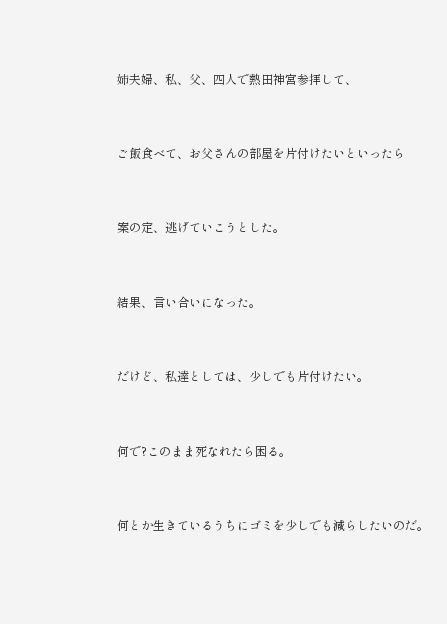姉夫婦、私、父、四人で熱田神宮参拝して、



ご飯食べて、お父さんの部屋を片付けたいといったら



案の定、逃げていこうとした。



結果、言い合いになった。



だけど、私達としては、少しでも片付けたい。



何で?このまま死なれたら困る。



何とか生きているうちにゴミを少しでも減らしたいのだ。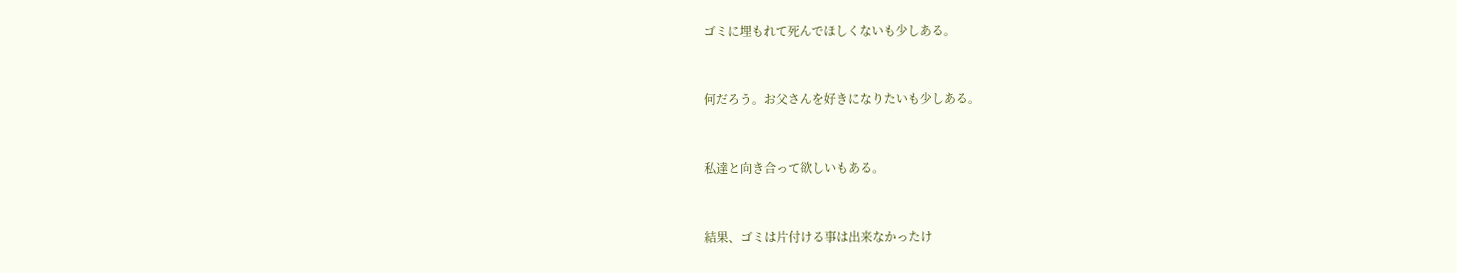ゴミに埋もれて死んでほしくないも少しある。



何だろう。お父さんを好きになりたいも少しある。



私達と向き合って欲しいもある。



結果、ゴミは片付ける事は出来なかったけ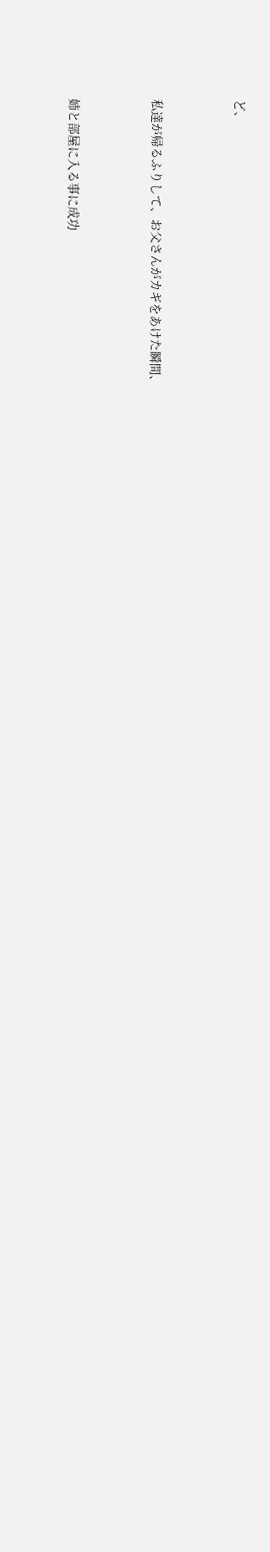ど、



私達が帰るふりして、お父さんがカギをあけた瞬間、



姉と部屋に入る事に成功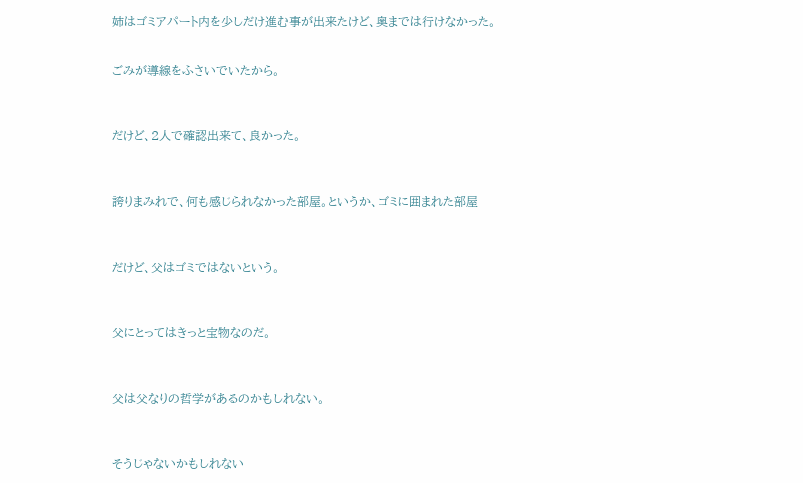姉はゴミアパート内を少しだけ進む事が出来たけど、奥までは行けなかった。


ごみが導線をふさいでいたから。



だけど、2人で確認出来て、良かった。



誇りまみれで、何も感じられなかった部屋。というか、ゴミに囲まれた部屋



だけど、父はゴミではないという。



父にとってはきっと宝物なのだ。



父は父なりの哲学があるのかもしれない。



そうじゃないかもしれない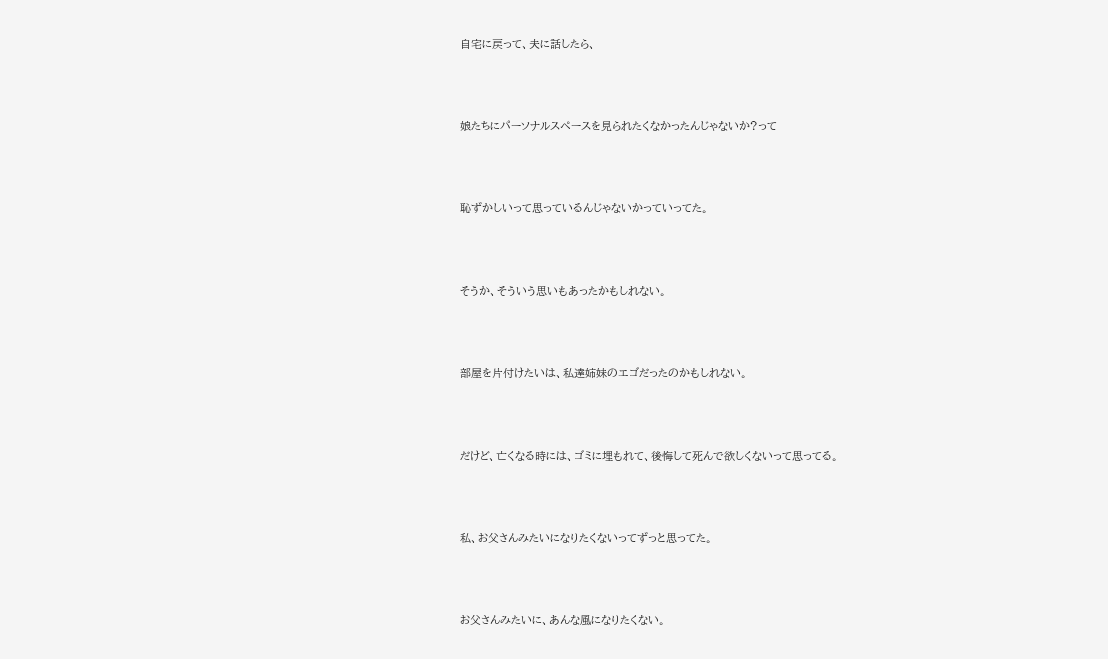自宅に戻って、夫に話したら、



娘たちにパーソナルスペースを見られたくなかったんじゃないか?って



恥ずかしいって思っているんじゃないかっていってた。



そうか、そういう思いもあったかもしれない。



部屋を片付けたいは、私達姉妹のエゴだったのかもしれない。



だけど、亡くなる時には、ゴミに埋もれて、後悔して死んで欲しくないって思ってる。



私、お父さんみたいになりたくないってずっと思ってた。



お父さんみたいに、あんな風になりたくない。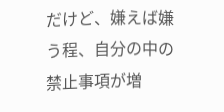だけど、嫌えば嫌う程、自分の中の禁止事項が増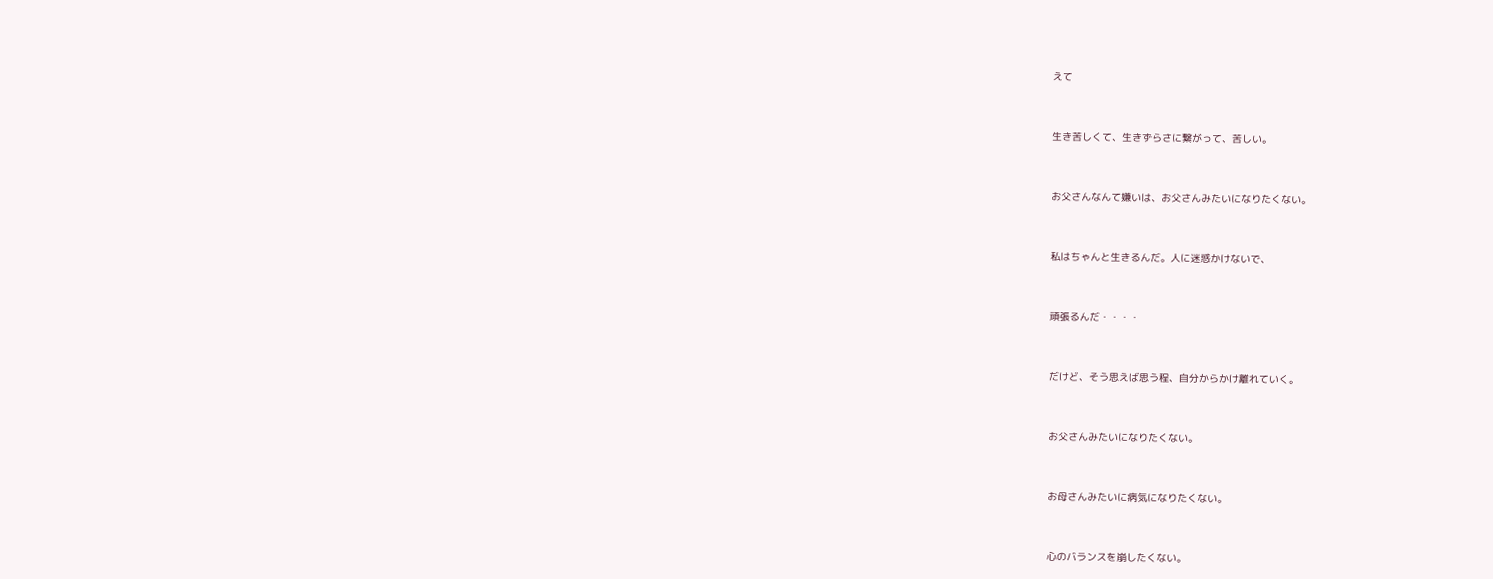えて



生き苦しくて、生きずらさに繋がって、苦しい。



お父さんなんて嫌いは、お父さんみたいになりたくない。



私はちゃんと生きるんだ。人に迷惑かけないで、



頑張るんだ・・・・



だけど、そう思えば思う程、自分からかけ離れていく。



お父さんみたいになりたくない。



お母さんみたいに病気になりたくない。



心のバランスを崩したくない。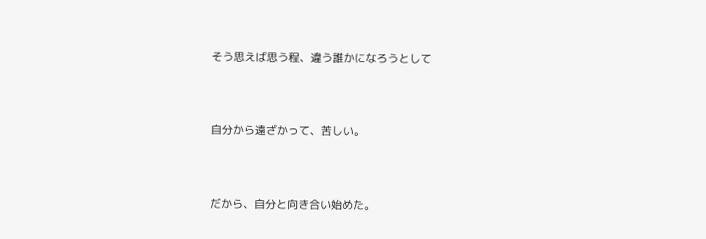そう思えば思う程、違う誰かになろうとして



自分から遠ざかって、苦しい。



だから、自分と向き合い始めた。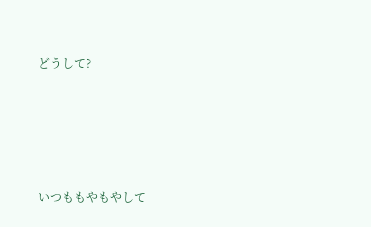どうして?





いつももやもやして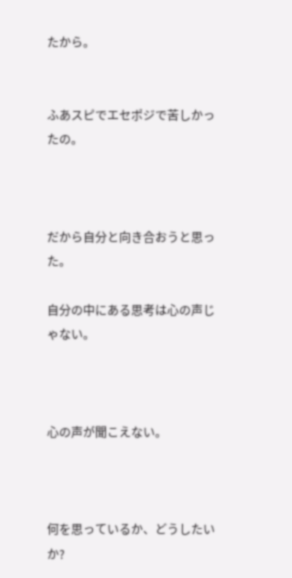たから。


ふあスピでエセポジで苦しかったの。



だから自分と向き合おうと思った。

自分の中にある思考は心の声じゃない。



心の声が聞こえない。



何を思っているか、どうしたいか?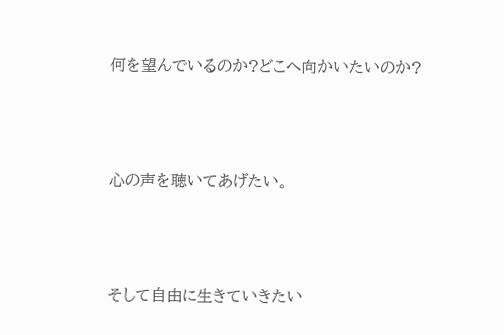何を望んでいるのか?どこへ向かいたいのか?



心の声を聴いてあげたい。



そして自由に生きていきたい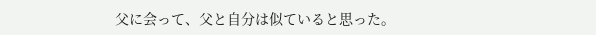父に会って、父と自分は似ていると思った。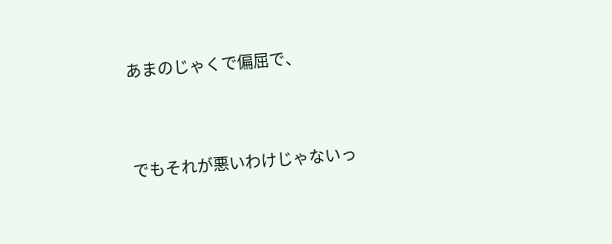あまのじゃくで偏屈で、


でもそれが悪いわけじゃないっ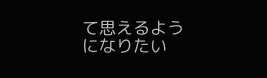て思えるようになりたい